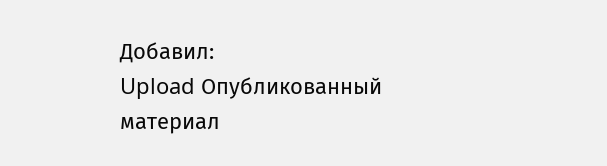Добавил:
Upload Опубликованный материал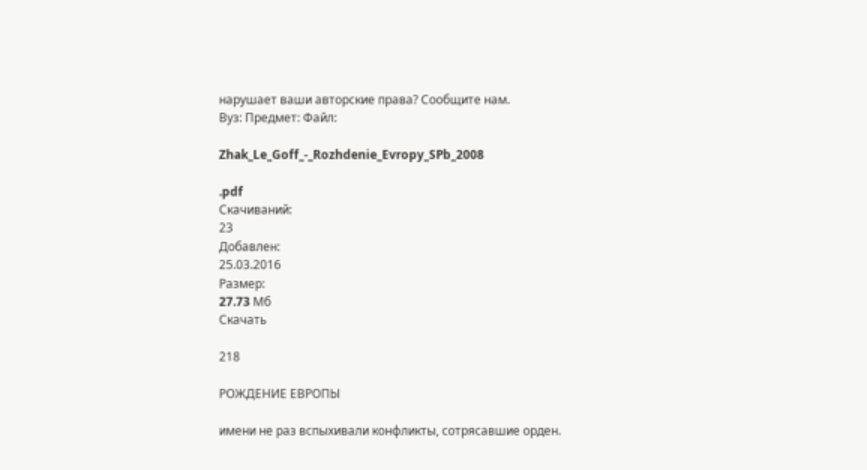нарушает ваши авторские права? Сообщите нам.
Вуз: Предмет: Файл:

Zhak_Le_Goff_-_Rozhdenie_Evropy_SPb_2008

.pdf
Скачиваний:
23
Добавлен:
25.03.2016
Размер:
27.73 Mб
Скачать

218

РОЖДЕНИЕ ЕВРОПЫ

имени не раз вспыхивали конфликты, сотрясавшие орден.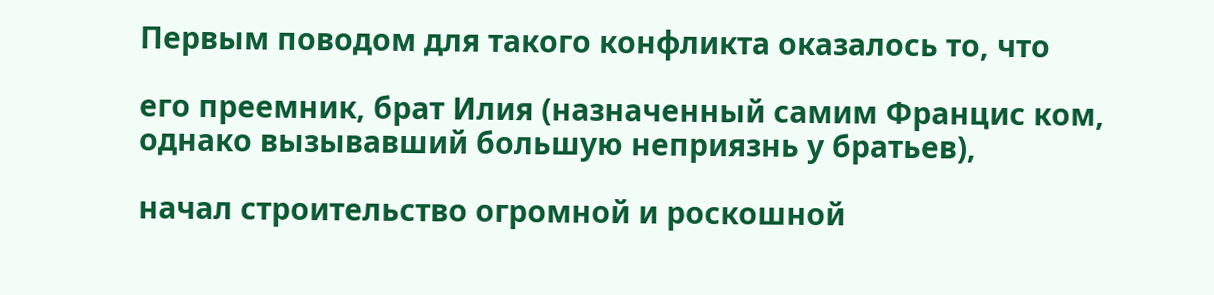Первым поводом для такого конфликта оказалось то, что

его преемник, брат Илия (назначенный самим Францис ком, однако вызывавший большую неприязнь у братьев),

начал строительство огромной и роскошной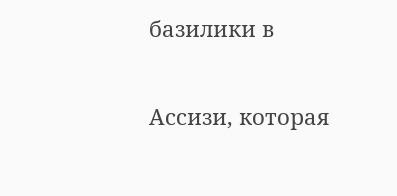базилики в

Ассизи, которая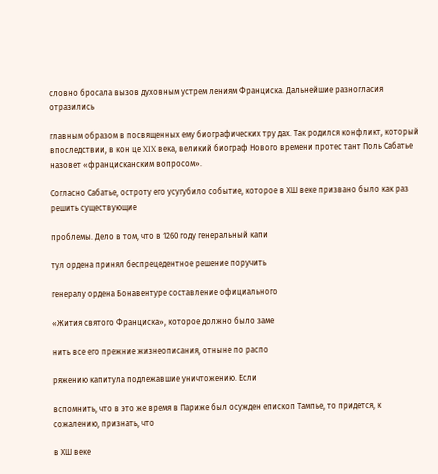словно бросала вызов духовным устрем лениям Франциска. Дальнейшие разногласия отразились

главным образом в посвященных ему биографических тру дах. Так родился конфликт, который впоследствии, в кон це XIX века, великий биограф Нового времени протес тант Поль Сабатье назовет «францисканским вопросом».

Согласно Сабатье, остроту его усугубило событие, которое в ХШ веке призвано было как раз решить существующие

проблемы. Дело в том, что в 1260 году генеральный капи

тул ордена принял беспрецедентное решение поручить

генералу ордена Бонавентуре составление официального

«Жития святого Франциска», которое должно было заме

нить все его прежние жизнеописания, отныне по распо

ряжению капитула подлежавшие уничтожению. Если

вспомнить, что в это же время в Париже был осужден епископ Тампье, то придется, к сожалению, признать, что

в ХШ веке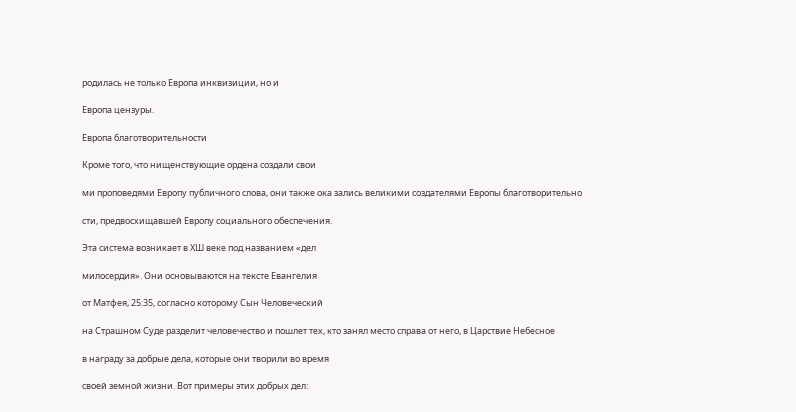родилась не только Европа инквизиции, но и

Европа цензуры.

Европа благотворительности

Кроме того, что нищенствующие ордена создали свои

ми проповедями Европу публичного слова, они также ока зались великими создателями Европы благотворительно

сти, предвосхищавшей Европу социального обеспечения.

Эта система возникает в ХШ веке под названием «дел

милосердия». Они основываются на тексте Евангелия

от Матфея, 25:35, согласно которому Сын Человеческий

на Страшном Суде разделит человечество и пошлет тех, кто занял место справа от него, в Царствие Небесное

в награду за добрые дела, которые они творили во время

своей земной жизни. Вот примеры этих добрых дел: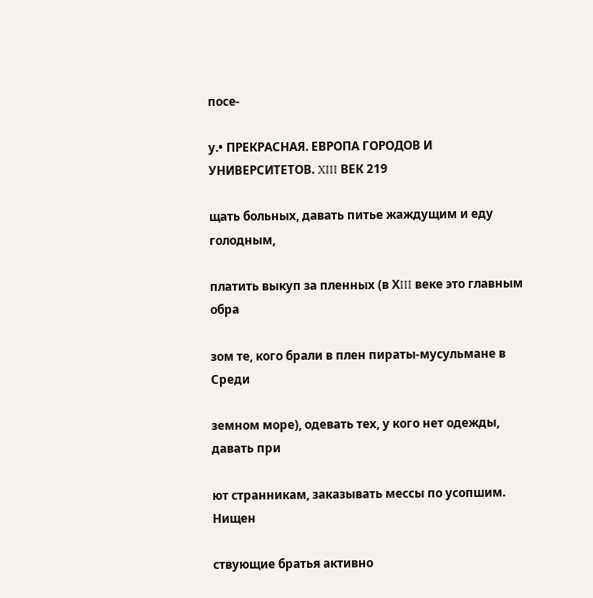посе-

у.• ПРЕКРАСНАЯ. ЕВРОПА ГОРОДОВ И УНИВЕРСИТЕТОВ. XIII ВЕК 219

щать больных, давать питье жаждущим и еду голодным,

платить выкуп за пленных (в ХIII веке это главным обра

зом те, кого брали в плен пираты-мусульмане в Среди

земном море), одевать тех, у кого нет одежды, давать при

ют странникам, заказывать мессы по усопшим. Нищен

ствующие братья активно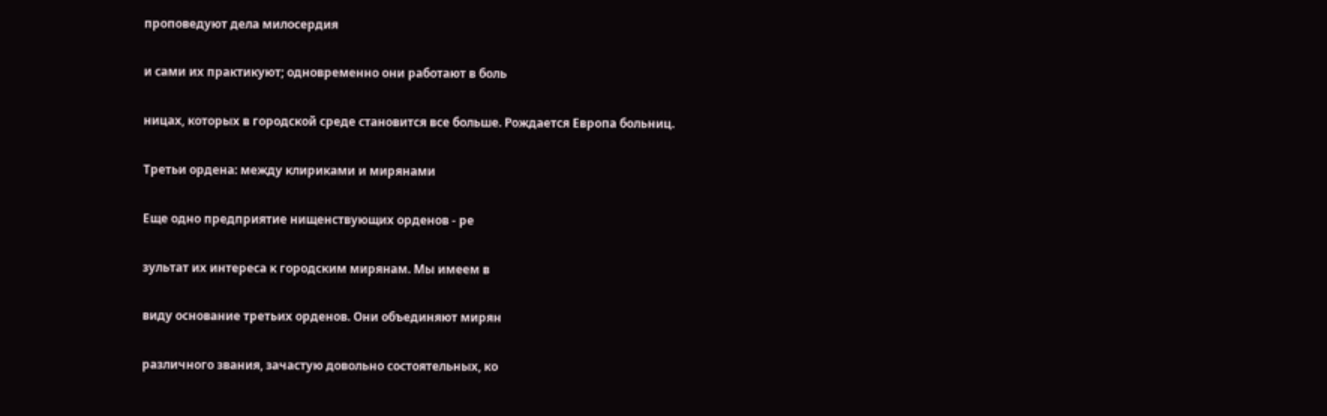проповедуют дела милосердия

и сами их практикуют; одновременно они работают в боль

ницах, которых в городской среде становится все больше. Рождается Европа больниц.

Третьи ордена: между клириками и мирянами

Еще одно предприятие нищенствующих орденов - ре

зультат их интереса к городским мирянам. Мы имеем в

виду основание третьих орденов. Они объединяют мирян

различного звания, зачастую довольно состоятельных, ко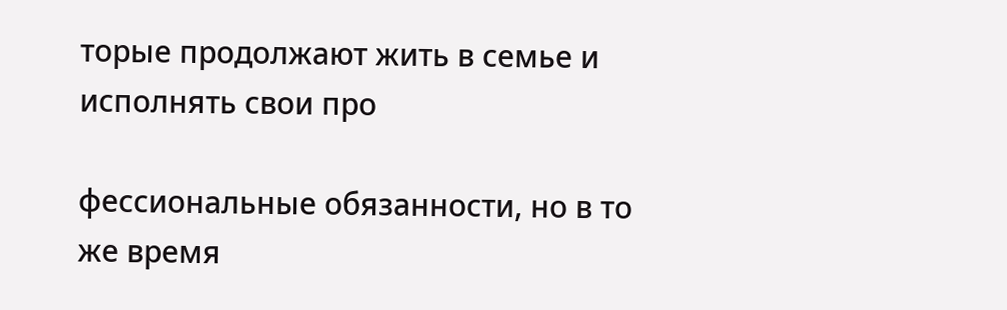торые продолжают жить в семье и исполнять свои про

фессиональные обязанности, но в то же время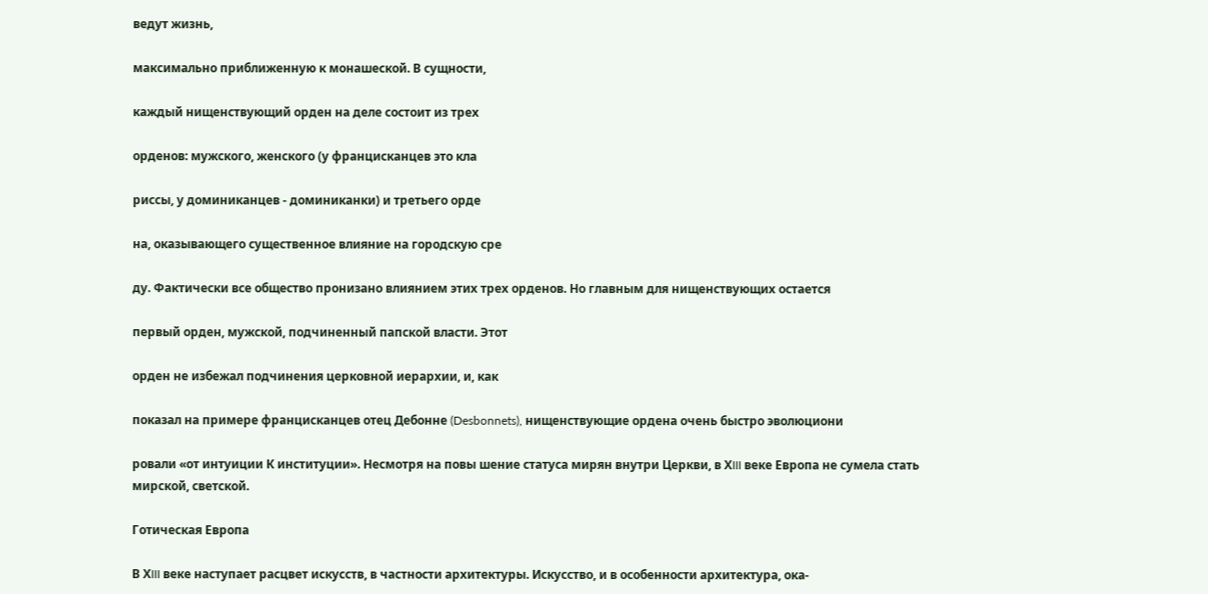ведут жизнь,

максимально приближенную к монашеской. В сущности,

каждый нищенствующий орден на деле состоит из трех

орденов: мужского, женского (у францисканцев это кла

риссы, у доминиканцев - доминиканки) и третьего орде

на, оказывающего существенное влияние на городскую сре

ду. Фактически все общество пронизано влиянием этих трех орденов. Но главным для нищенствующих остается

первый орден, мужской, подчиненный папской власти. Этот

орден не избежал подчинения церковной иерархии, и, как

показал на примере францисканцев отец Дебонне (Desbonnets), нищенствующие ордена очень быстро эволюциони

ровали «от интуиции К институции». Несмотря на повы шение статуса мирян внутри Церкви, в ХIII веке Европа не сумела стать мирской, светской.

Готическая Европа

В ХIII веке наступает расцвет искусств, в частности архитектуры. Искусство, и в особенности архитектура, ока-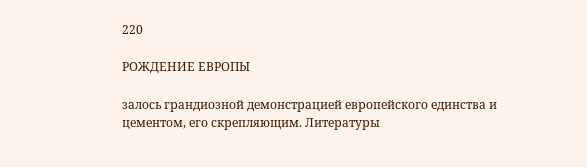220

РОЖДЕНИЕ ЕВРОПЫ

залось грандиозной демонстрацией европейского единства и цементом, его скрепляющим. Литературы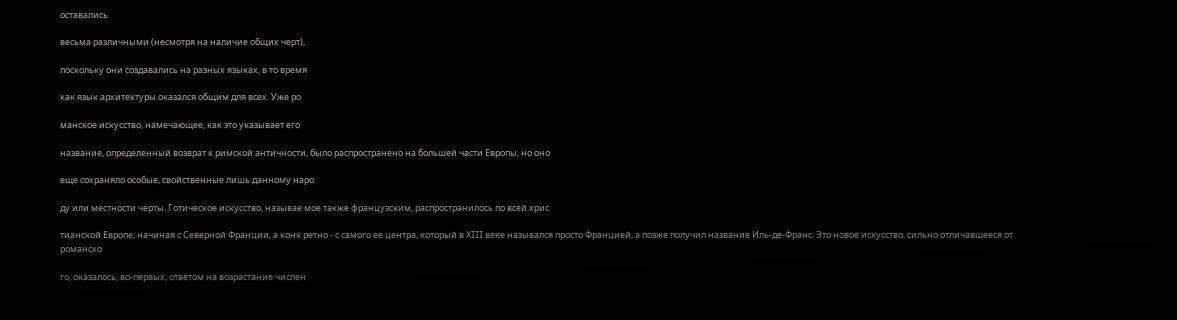оставались

весьма различными (несмотря на наличие общих черт),

поскольку они создавались на разных языках, в то время

как язык архитектуры оказался общим для всех. Уже ро

манское искусство, намечающее, как это указывает его

название, определенный возврат к римской античности, было распространено на большей части Европы, но оно

еще сохраняло особые, свойственные лишь данному наро

ду или местности черты. Готическое искусство, называе мое также французским, распространилось по всей хрис

тианской Европе, начиная с Северной Франции, а конк ретно - с самого ее центра, который в ХIII веке назывался просто Францией, а позже получил название Иль-де-Франс. Это новое искусство, сильно отличавшееся от романско

го, оказалось, во-первых, ответом на возрастание числен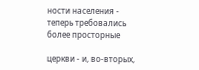ности населения - теперь требовались более просторные

церкви - и, во-вторых,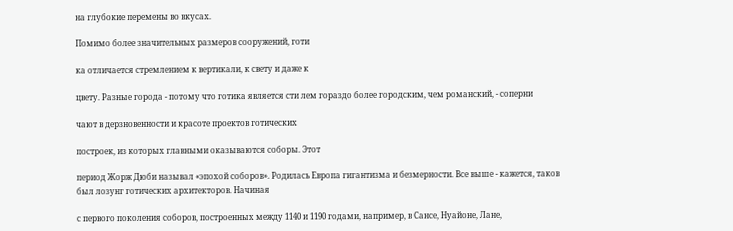на глубокие перемены во вкусах.

Помимо более значительных размеров сооружений, готи

ка отличается стремлением к вертикали, к свету и даже к

цвету. Разные города - потому что готика является сти лем гораздо более городским, чем романский, - соперни

чают в дерзновенности и красоте проектов готических

построек, из которых главными оказываются соборы. Этот

период Жорж Дюби называл «эпохой соборов». Родилась Европа гигантизма и безмерности. Все выше - кажется, таков был лозунг готических архитекторов. Начиная

с первого поколения соборов, построенных между 1140 и 1190 годами, например, в Сансе, Нуайоне, Лане,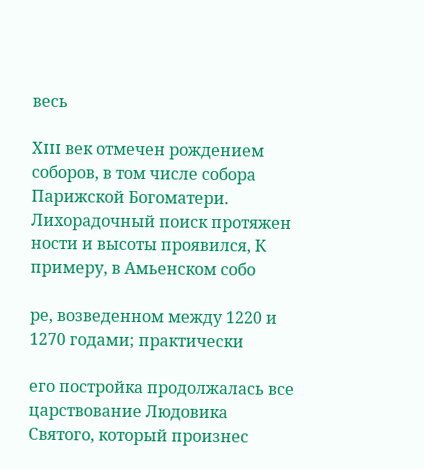весь

ХIII век отмечен рождением соборов, в том числе собора Парижской Богоматери. Лихорадочный поиск протяжен ности и высоты проявился, К примеру, в Амьенском собо

ре, возведенном между 1220 и 1270 годами; практически

его постройка продолжалась все царствование Людовика Святого, который произнес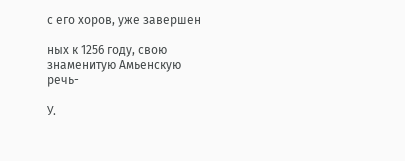с его хоров, уже завершен

ных к 1256 году, свою знаменитую Амьенскую речь-

У.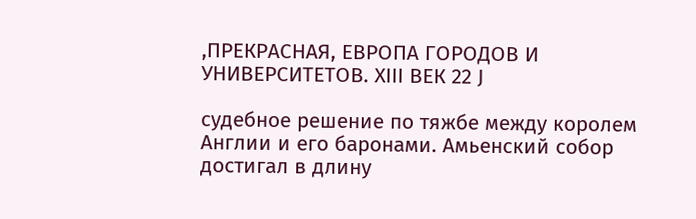,ПРЕКРАСНАЯ, ЕВРОПА ГОРОДОВ И УНИВЕРСИТЕТОВ. XIII ВЕК 22 J

судебное решение по тяжбе между королем Англии и его баронами. Амьенский собор достигал в длину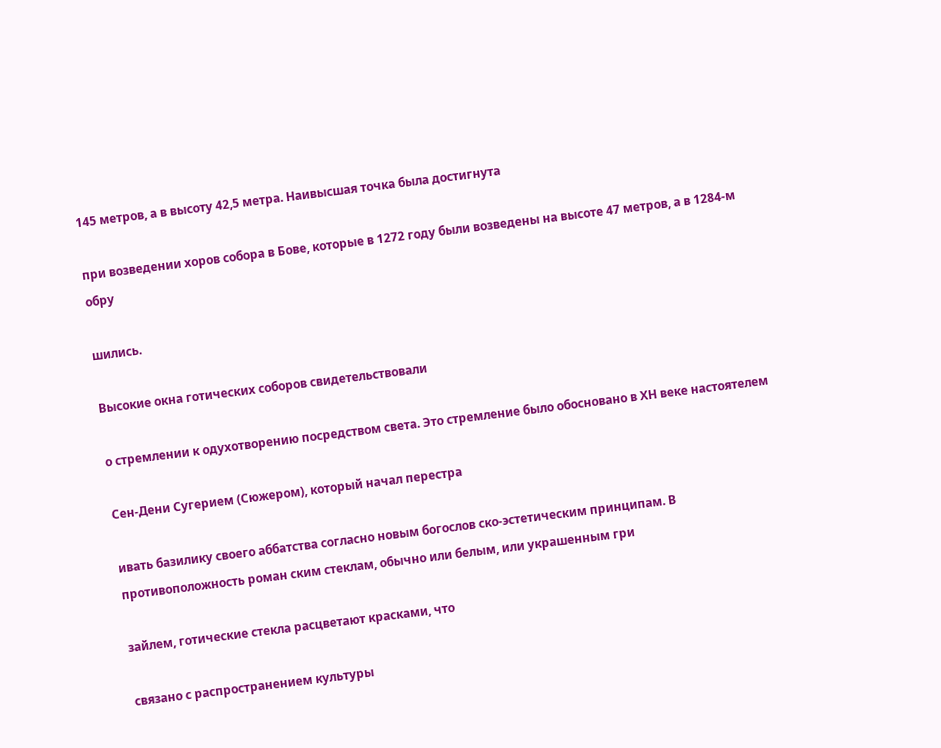145 метров, а в высоту 42,5 метра. Наивысшая точка была достигнута

при возведении хоров собора в Бове, которые в 1272 году были возведены на высоте 47 метров, а в 1284-м обру

шились.

Высокие окна готических соборов свидетельствовали

о стремлении к одухотворению посредством света. Это стремление было обосновано в ХН веке настоятелем

Сен-Дени Сугерием (Сюжером), который начал перестра

ивать базилику своего аббатства согласно новым богослов ско-эстетическим принципам. В противоположность роман ским стеклам, обычно или белым, или украшенным гри

зайлем, готические стекла расцветают красками, что

связано с распространением культуры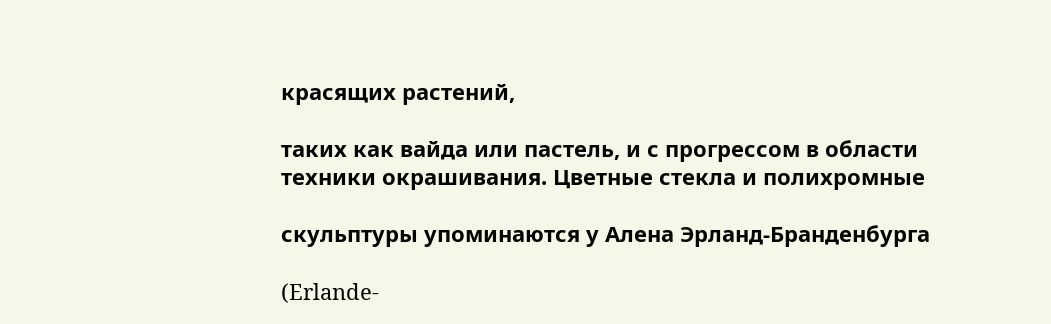красящих растений,

таких как вайда или пастель, и с прогрессом в области техники окрашивания. Цветные стекла и полихромные

скульптуры упоминаются у Алена Эрланд-Бранденбурга

(Erlande-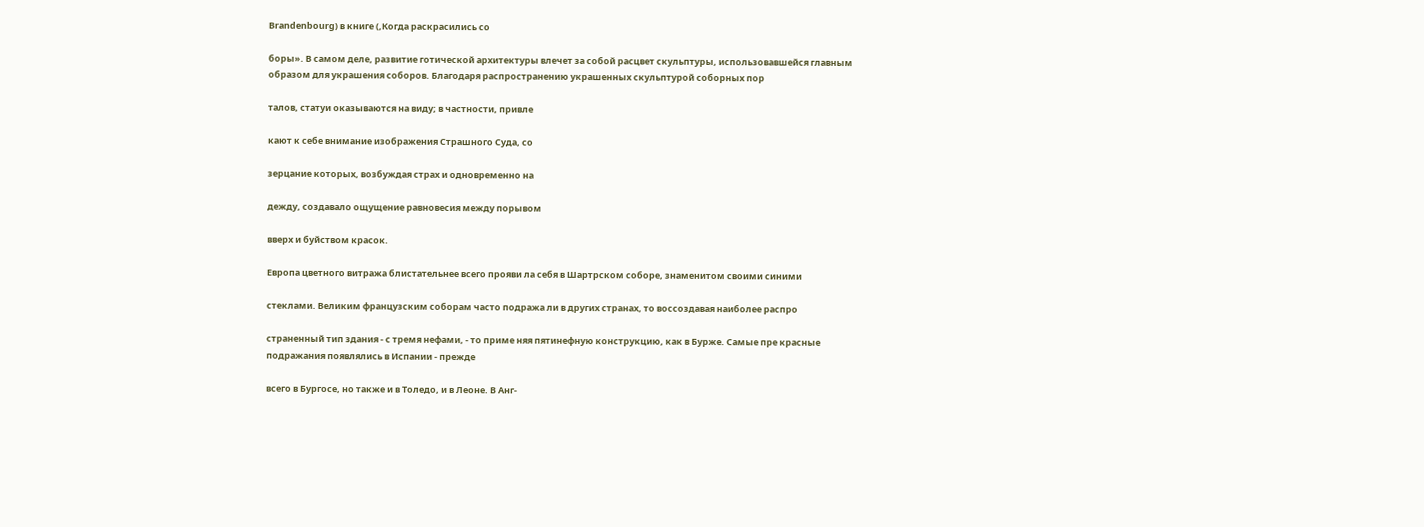Brandenbourg) в книге (,Когда раскрасились со

боры». В самом деле, развитие готической архитектуры влечет за собой расцвет скульптуры, использовавшейся главным образом для украшения соборов. Благодаря распространению украшенных скульптурой соборных пор

талов, статуи оказываются на виду; в частности, привле

кают к себе внимание изображения Страшного Суда, со

зерцание которых, возбуждая страх и одновременно на

дежду, создавало ощущение равновесия между порывом

вверх и буйством красок.

Европа цветного витража блистательнее всего прояви ла себя в Шартрском соборе, знаменитом своими синими

стеклами. Великим французским соборам часто подража ли в других странах, то воссоздавая наиболее распро

страненный тип здания - с тремя нефами, - то приме няя пятинефную конструкцию, как в Бурже. Самые пре красные подражания появлялись в Испании - прежде

всего в Бургосе, но также и в Толедо, и в Леоне. В Анг-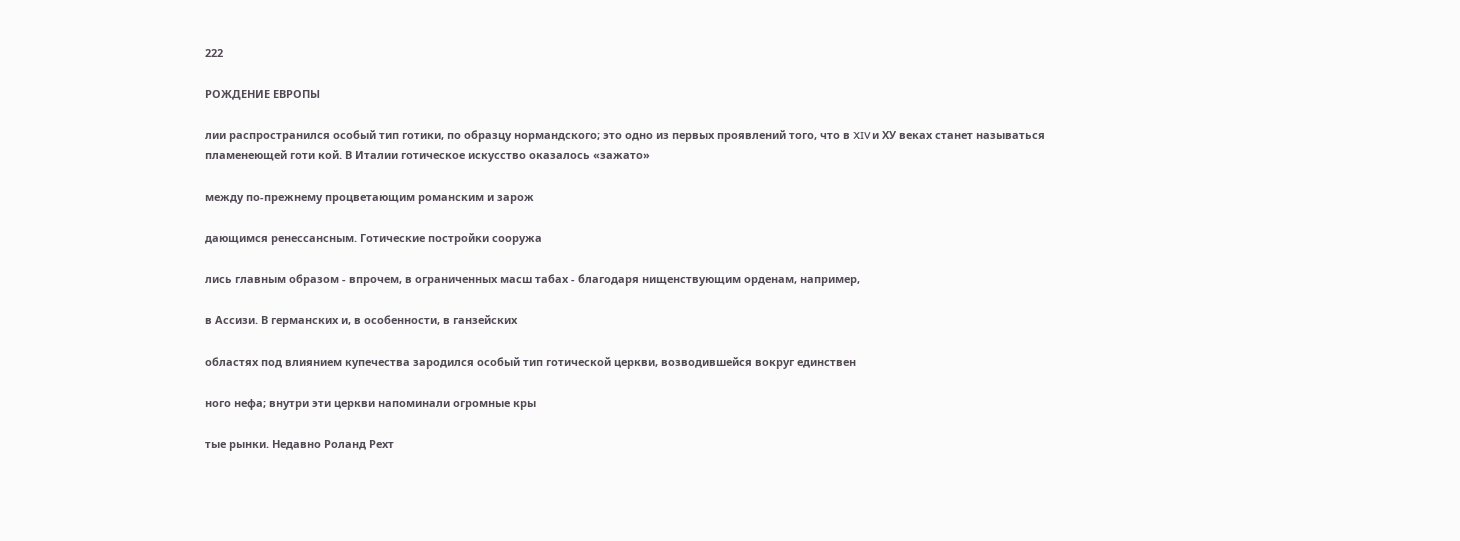222

РОЖДЕНИЕ ЕВРОПЫ

лии распространился особый тип готики, по образцу нормандского; это одно из первых проявлений того, что в XIV и ХУ веках станет называться пламенеющей готи кой. В Италии готическое искусство оказалось «зажато»

между по-прежнему процветающим романским и зарож

дающимся ренессансным. Готические постройки сооружа

лись главным образом - впрочем, в ограниченных масш табах - благодаря нищенствующим орденам, например,

в Ассизи. В германских и, в особенности, в ганзейских

областях под влиянием купечества зародился особый тип готической церкви, возводившейся вокруг единствен

ного нефа; внутри эти церкви напоминали огромные кры

тые рынки. Недавно Роланд Рехт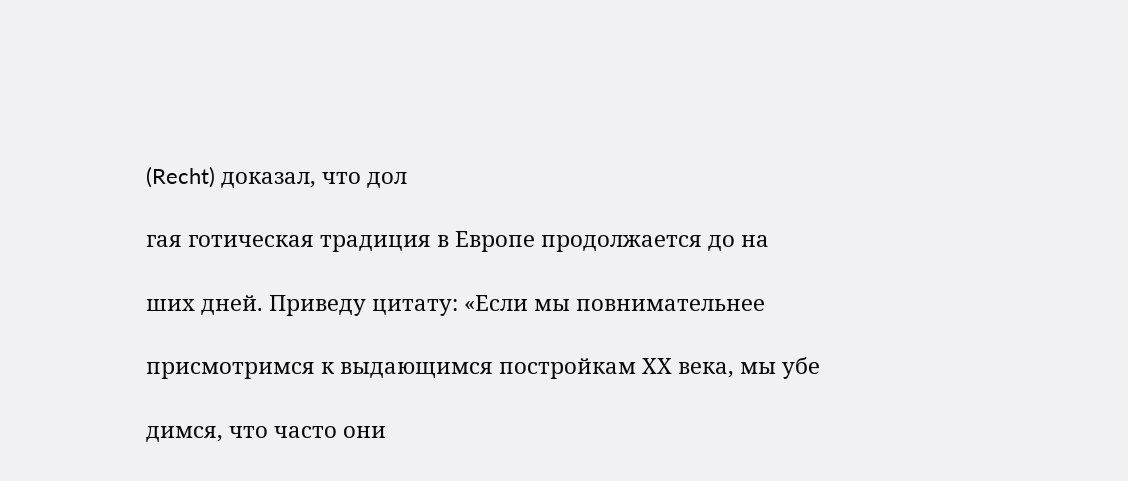(Recht) доказал, что дол

гая готическая традиция в Европе продолжается до на

ших дней. Приведу цитату: «Если мы повнимательнее

присмотримся к выдающимся постройкам ХХ века, мы убе

димся, что часто они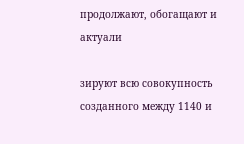продолжают, обогащают и актуали

зируют всю совокупность созданного между 1140 и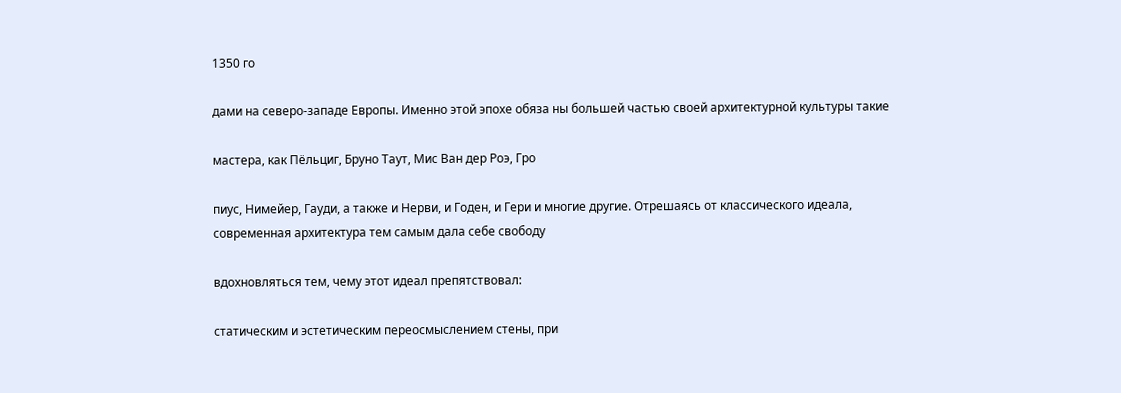1350 го

дами на северо-западе Европы. Именно этой эпохе обяза ны большей частью своей архитектурной культуры такие

мастера, как Пёльциг, Бруно Таут, Мис Ван дер Роэ, Гро

пиус, Нимейер, Гауди, а также и Нерви, и Годен, и Гери и многие другие. Отрешаясь от классического идеала, современная архитектура тем самым дала себе свободу

вдохновляться тем, чему этот идеал препятствовал:

статическим и эстетическим переосмыслением стены, при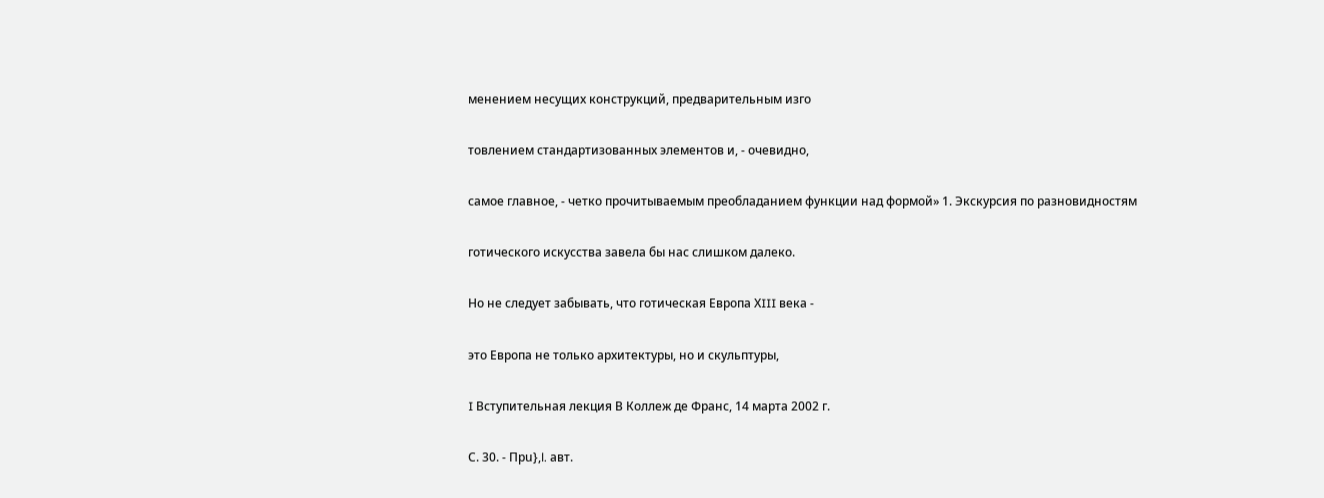менением несущих конструкций, предварительным изго

товлением стандартизованных элементов и, - очевидно,

самое главное, - четко прочитываемым преобладанием функции над формой» 1. Экскурсия по разновидностям

готического искусства завела бы нас слишком далеко.

Но не следует забывать, что готическая Европа ХIII века -

это Европа не только архитектуры, но и скульптуры,

I Вступительная лекция В Коллеж де Франс, 14 марта 2002 г.

С. 30. - Прu},l. авт.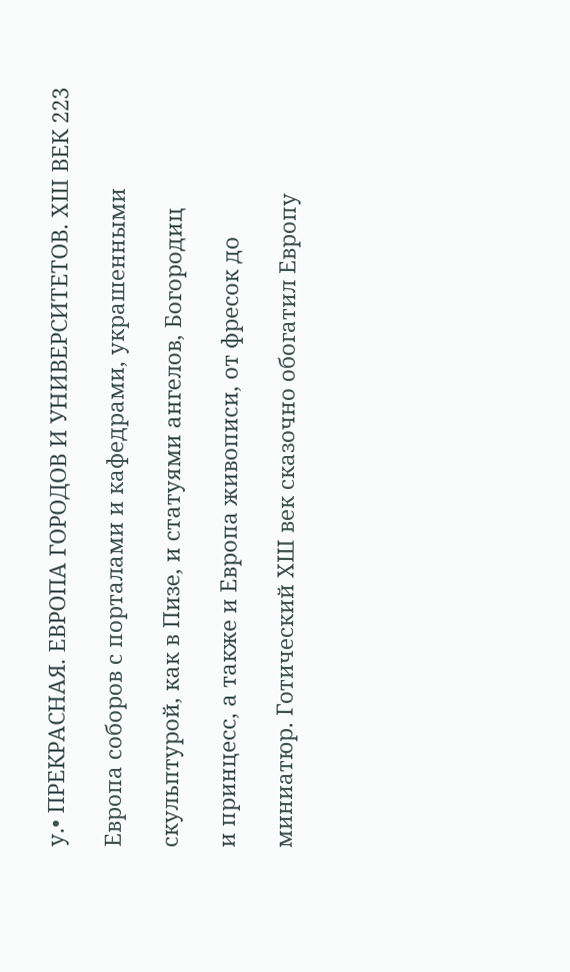у.• ПРЕКРАСНАЯ. ЕВРОПА ГОРОДОВ И УНИВЕРСИТЕТОВ. ХШ ВЕК 223

Европа соборов с порталами и кафедрами, украшенными

скульптурой, как в Пизе, и статуями ангелов, Богородиц

и принцесс, а также и Европа живописи, от фресок до

миниатюр. Готический ХШ век сказочно обогатил Европу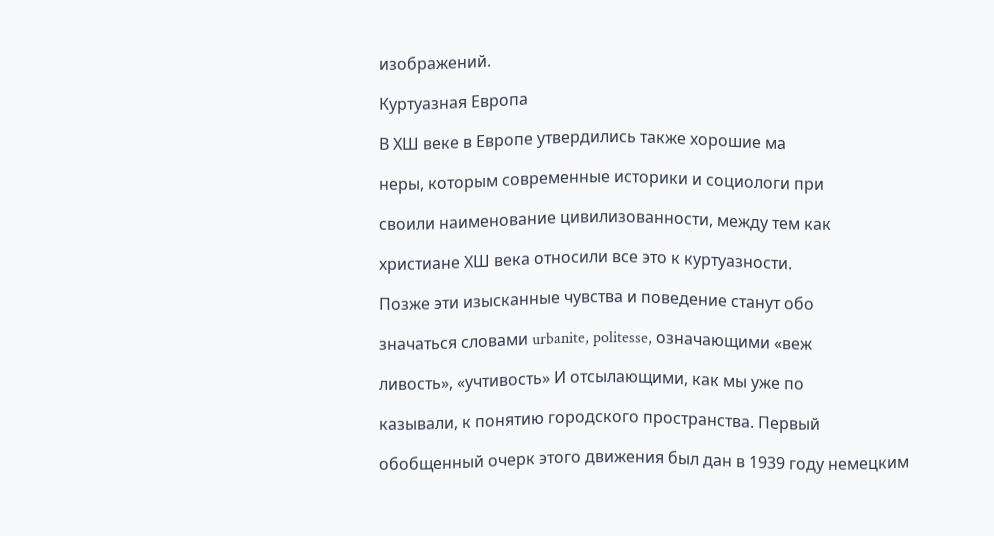изображений.

Куртуазная Европа

В ХШ веке в Европе утвердились также хорошие ма

неры, которым современные историки и социологи при

своили наименование цивилизованности, между тем как

христиане ХШ века относили все это к куртуазности.

Позже эти изысканные чувства и поведение станут обо

значаться словами urbanite, politesse, означающими «веж

ливость», «учтивость» И отсылающими, как мы уже по

казывали, к понятию городского пространства. Первый

обобщенный очерк этого движения был дан в 1939 году немецким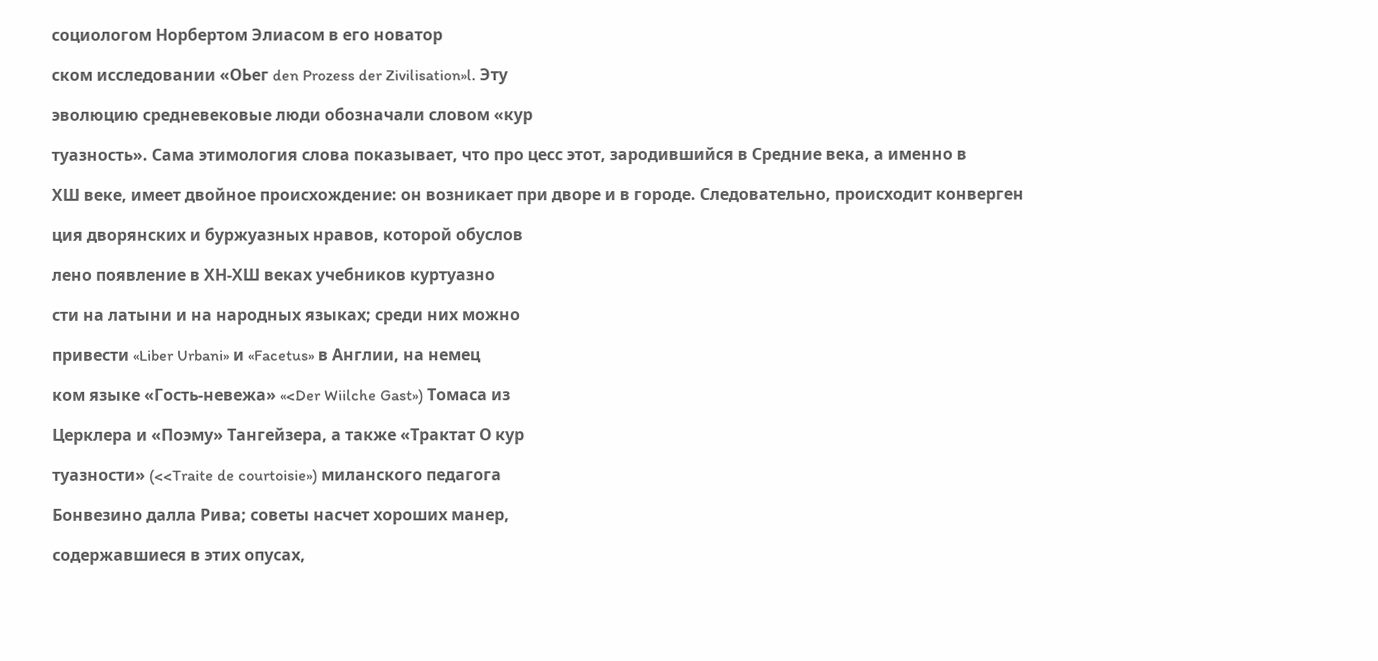социологом Норбертом Элиасом в его новатор

ском исследовании «ОЬег den Prozess der Zivilisation»l. Эту

эволюцию средневековые люди обозначали словом «кур

туазность». Сама этимология слова показывает, что про цесс этот, зародившийся в Средние века, а именно в

ХШ веке, имеет двойное происхождение: он возникает при дворе и в городе. Следовательно, происходит конверген

ция дворянских и буржуазных нравов, которой обуслов

лено появление в ХН-ХШ веках учебников куртуазно

сти на латыни и на народных языках; среди них можно

привести «Liber Urbani» и «Facetus» в Англии, на немец

ком языке «Гость-невежа» «<Der Wiilche Gast») Томаса из

Церклера и «Поэму» Тангейзера, а также «Трактат О кур

туазности» (<<Traite de courtoisie») миланского педагога

Бонвезино далла Рива; советы насчет хороших манер,

содержавшиеся в этих опусах,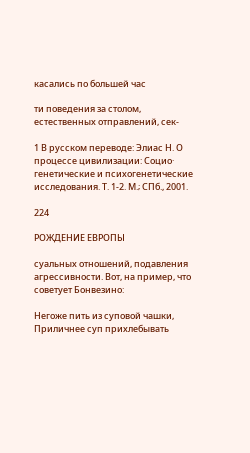касались по большей час

ти поведения за столом, естественных отправлений, сек-

1 В русском переводе: Элиас Н. О процессе цивилизации: Социо· генетические и психогенетические исследования. Т. 1-2. М.; СПб., 2001.

224

РОЖДЕНИЕ ЕВРОПЫ

суальных отношений, подавления агрессивности. Вот, на пример, что советует Бонвезино:

Негоже пить из суповой чашки, Приличнее суп прихлебывать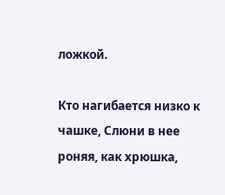ложкой.

Кто нагибается низко к чашке, Слюни в нее роняя, как хрюшка,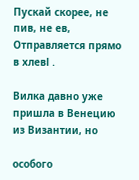Пускай скорее, не пив, не ев, Отправляется прямо в хлевl .

Вилка давно уже пришла в Венецию из Византии, но

особого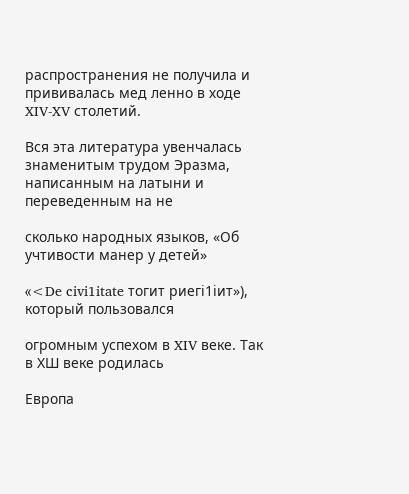распространения не получила и прививалась мед ленно в ходе XIV-XV столетий.

Вся эта литература увенчалась знаменитым трудом Эразма, написанным на латыни и переведенным на не

сколько народных языков, «Об учтивости манер у детей»

«<De civi1itate тогит риегi1iит»), который пользовался

огромным успехом в XIV веке. Так в ХШ веке родилась

Европа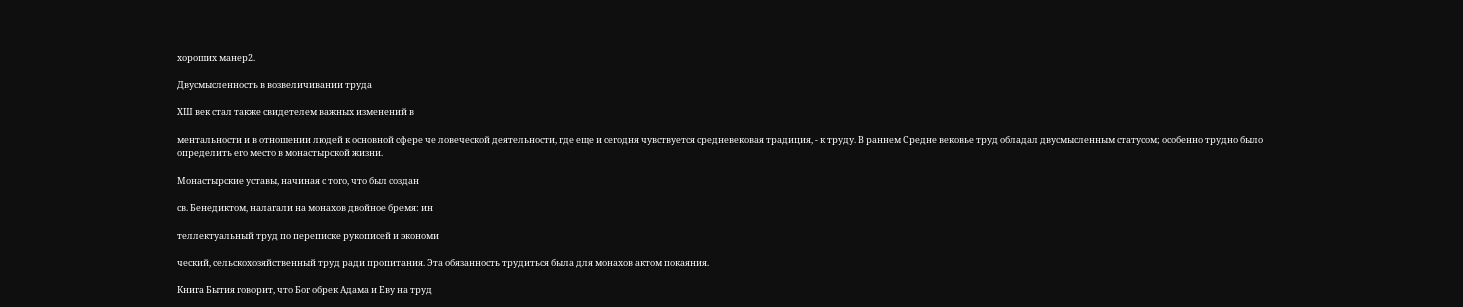хороших манер2.

Двусмысленность в возвеличивании труда

ХШ век стал также свидетелем важных изменений в

ментальности и в отношении людей к основной сфере че ловеческой деятельности, где еще и сегодня чувствуется средневековая традиция, - к труду. В раннем Средне вековье труд обладал двусмысленным статусом; особенно трудно было определить его место в монастырской жизни.

Монастырские уставы, начиная с того, что был создан

св. Бенедиктом, налагали на монахов двойное бремя: ин

теллектуальный труд по переписке рукописей и экономи

ческий, сельскохозяйственный труд ради пропитания. Эта обязанность трудиться была для монахов актом покаяния.

Книга Бытия говорит, что Бог обрек Адама и Еву на труд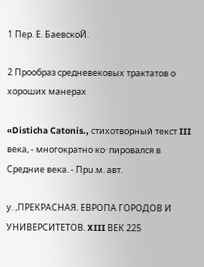1 Пер. Е. БаевскоЙ.

2 Прообраз средневековых трактатов о хороших манерах

«Disticha Catonis., стихотворный текст III века, - многократно ко· пировался в Средние века. - Прu.м. авт.

у. ,ПРЕКРАСНАЯ. ЕВРОПА ГОРОДОВ И УНИВЕРСИТЕТОВ. XIII ВЕК 225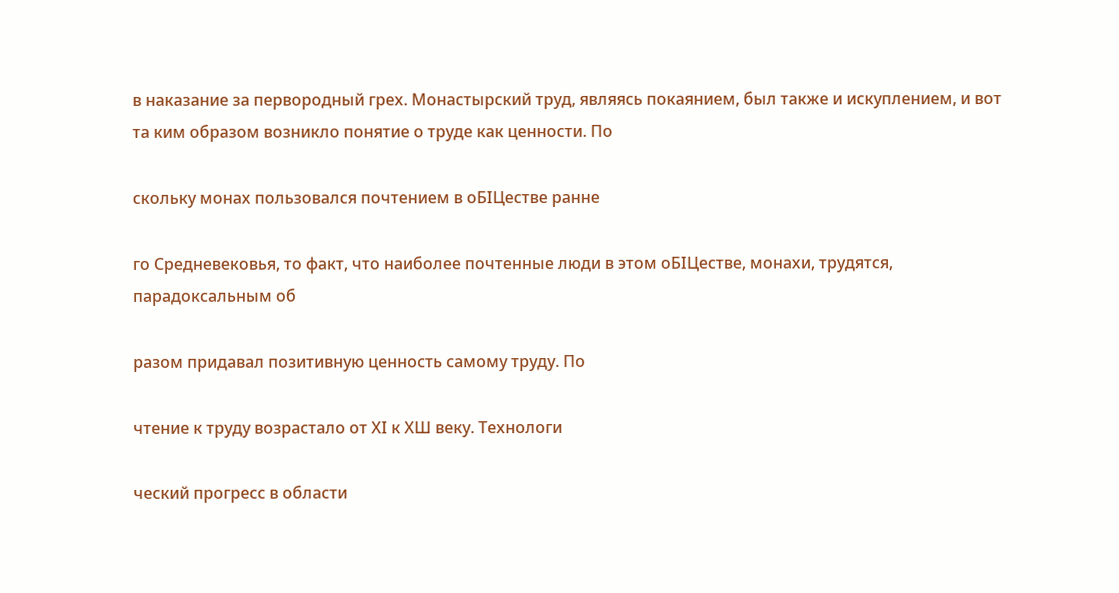в наказание за первородный грех. Монастырский труд, являясь покаянием, был также и искуплением, и вот та ким образом возникло понятие о труде как ценности. По

скольку монах пользовался почтением в оБIЦестве ранне

го Средневековья, то факт, что наиболее почтенные люди в этом оБIЦестве, монахи, трудятся, парадоксальным об

разом придавал позитивную ценность самому труду. По

чтение к труду возрастало от ХI к ХШ веку. Технологи

ческий прогресс в области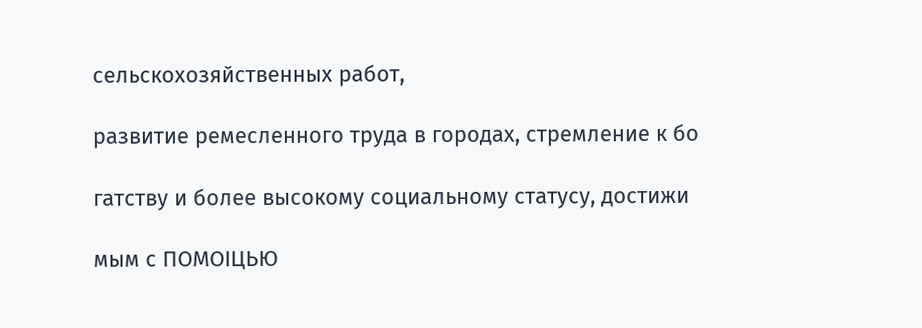сельскохозяйственных работ,

развитие ремесленного труда в городах, стремление к бо

гатству и более высокому социальному статусу, достижи

мым с ПОМОIЦЬЮ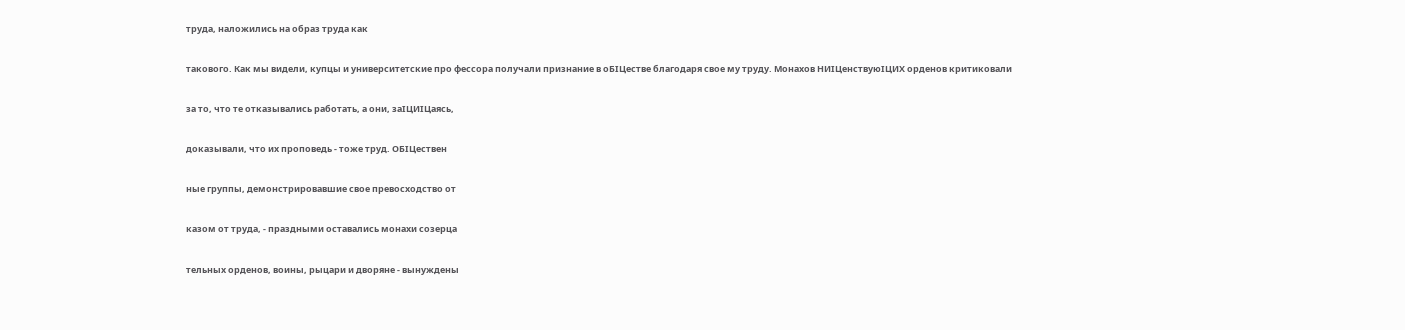труда, наложились на образ труда как

такового. Как мы видели, купцы и университетские про фессора получали признание в оБIЦестве благодаря свое му труду. Монахов НИIЦенствуюIЦИХ орденов критиковали

за то, что те отказывались работать, а они, заIЦИIЦаясь,

доказывали, что их проповедь - тоже труд. ОБIЦествен

ные группы, демонстрировавшие свое превосходство от

казом от труда, - праздными оставались монахи созерца

тельных орденов, воины, рыцари и дворяне - вынуждены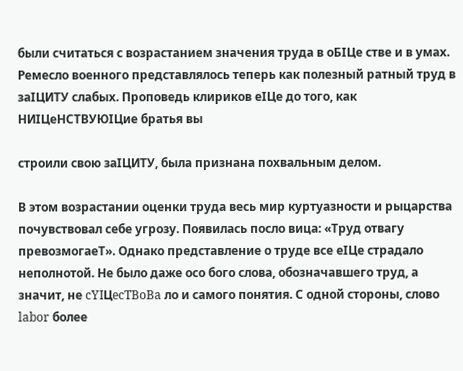были считаться с возрастанием значения труда в оБIЦе стве и в умах. Ремесло военного представлялось теперь как полезный ратный труд в заIЦИТУ слабых. Проповедь клириков eIЦe до того, как НИIЦеНСТВУЮIЦие братья вы

строили свою заIЦИТУ, была признана похвальным делом.

В этом возрастании оценки труда весь мир куртуазности и рыцарства почувствовал себе угрозу. Появилась посло вица: «Труд отвагу превозмогаеТ». Однако представление о труде все eIЦe страдало неполнотой. Не было даже осо бого слова, обозначавшего труд, а значит, не cYIЦecTBoBa ло и самого понятия. С одной стороны, слово labor более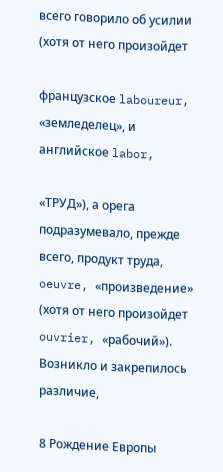всего говорило об усилии (хотя от него произойдет

французское laboureur, «земледелец», и английское labor,

«ТРУД»), а орега подразумевало, прежде всего, продукт труда, oeuvre, «произведение» (хотя от него произойдет ouvrier, «рабочий»). Возникло и закрепилось различие,

8 Рождение Европы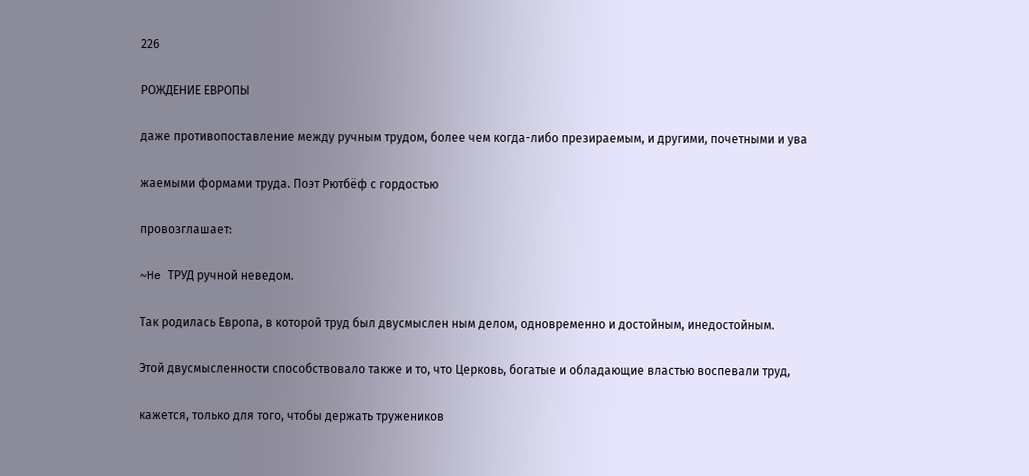226

РОЖДЕНИЕ ЕВРОПЫ

даже противопоставление между ручным трудом, более чем когда-либо презираемым, и другими, почетными и ува

жаемыми формами труда. Поэт Рютбёф с гордостью

провозглашает:

~He ТРУД ручной неведом.

Так родилась Европа, в которой труд был двусмыслен ным делом, одновременно и достойным, инедостойным.

Этой двусмысленности способствовало также и то, что Церковь, богатые и обладающие властью воспевали труд,

кажется, только для того, чтобы держать тружеников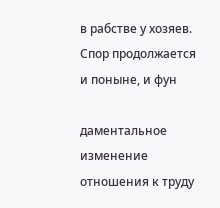в рабстве у хозяев. Спор продолжается и поныне, и фун

даментальное изменение отношения к труду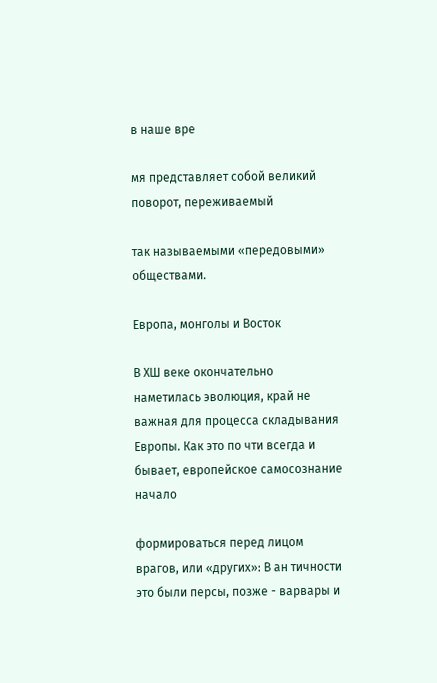в наше вре

мя представляет собой великий поворот, переживаемый

так называемыми «передовыми» обществами.

Европа, монголы и Восток

В ХШ веке окончательно наметилась эволюция, край не важная для процесса складывания Европы. Как это по чти всегда и бывает, европейское самосознание начало

формироваться перед лицом врагов, или «других»: В ан тичности это были персы, позже - варвары и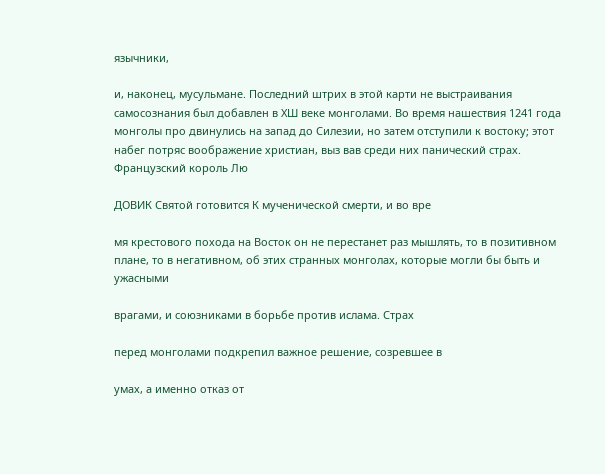язычники,

и, наконец, мусульмане. Последний штрих в этой карти не выстраивания самосознания был добавлен в ХШ веке монголами. Во время нашествия 1241 года монголы про двинулись на запад до Силезии, но затем отступили к востоку; этот набег потряс воображение христиан, выз вав среди них панический страх. Французский король Лю

ДОВИК Святой готовится К мученической смерти, и во вре

мя крестового похода на Восток он не перестанет раз мышлять, то в позитивном плане, то в негативном, об этих странных монголах, которые могли бы быть и ужасными

врагами, и союзниками в борьбе против ислама. Страх

перед монголами подкрепил важное решение, созревшее в

умах, а именно отказ от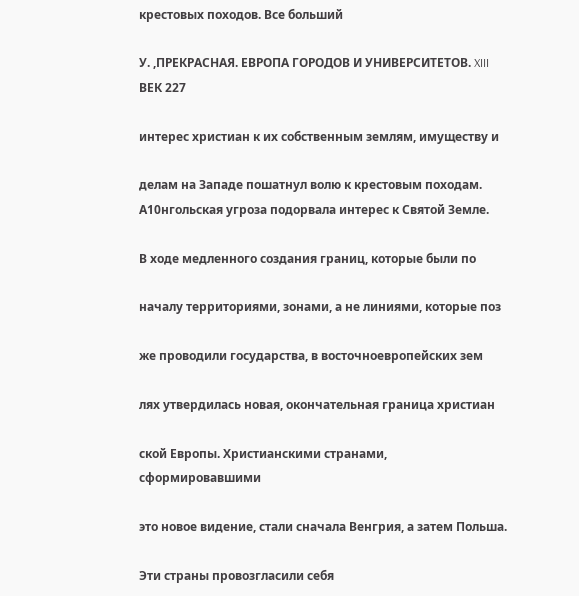крестовых походов. Все больший

У. ,ПРЕКРАСНАЯ. ЕВРОПА ГОРОДОВ И УНИВЕРСИТЕТОВ. XIII ВЕК 227

интерес христиан к их собственным землям, имуществу и

делам на Западе пошатнул волю к крестовым походам. А10нгольская угроза подорвала интерес к Святой Земле.

В ходе медленного создания границ, которые были по

началу территориями, зонами, а не линиями, которые поз

же проводили государства, в восточноевропейских зем

лях утвердилась новая, окончательная граница христиан

ской Европы. Христианскими странами, сформировавшими

это новое видение, стали сначала Венгрия, а затем Польша.

Эти страны провозгласили себя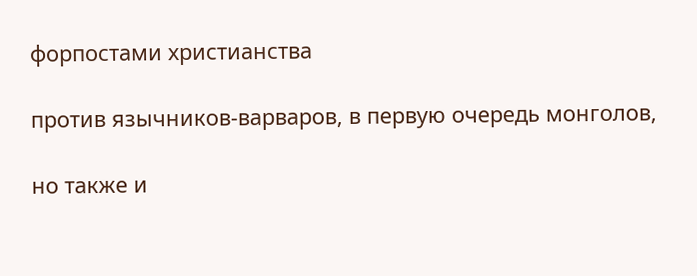форпостами христианства

против язычников-варваров, в первую очередь монголов,

но также и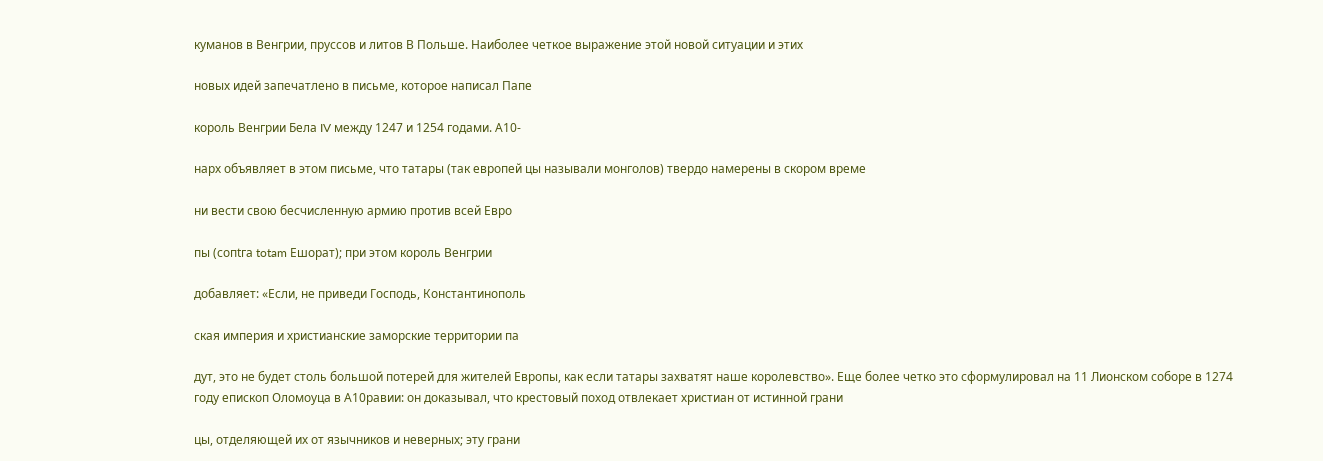куманов в Венгрии, пруссов и литов В Польше. Наиболее четкое выражение этой новой ситуации и этих

новых идей запечатлено в письме, которое написал Папе

король Венгрии Бела IV между 1247 и 1254 годами. А10-

нарх объявляет в этом письме, что татары (так европей цы называли монголов) твердо намерены в скором време

ни вести свою бесчисленную армию против всей Евро

пы (сопtга totam Ешорат); при этом король Венгрии

добавляет: «Если, не приведи Господь, Константинополь

ская империя и христианские заморские территории па

дут, это не будет столь большой потерей для жителей Европы, как если татары захватят наше королевство». Еще более четко это сформулировал на 11 Лионском соборе в 1274 году епископ Оломоуца в А10равии: он доказывал, что крестовый поход отвлекает христиан от истинной грани

цы, отделяющей их от язычников и неверных; эту грани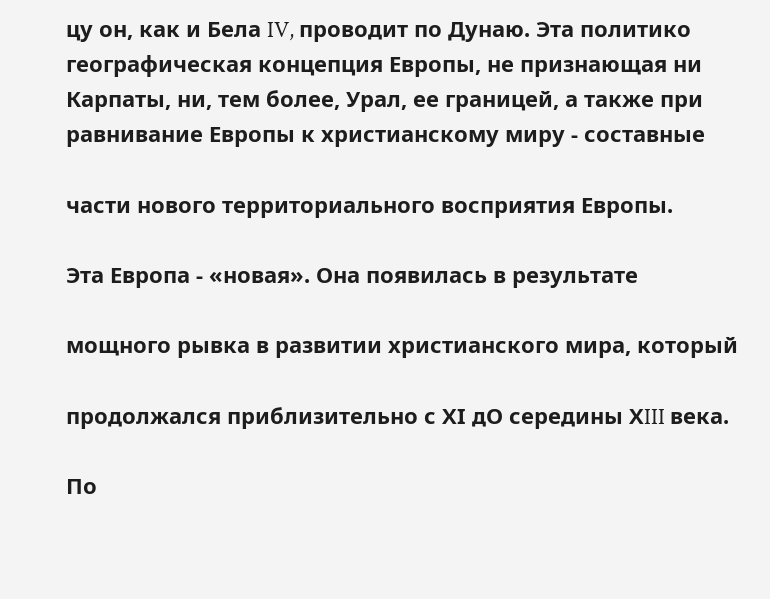цу он, как и Бела IV, проводит по Дунаю. Эта политико географическая концепция Европы, не признающая ни Карпаты, ни, тем более, Урал, ее границей, а также при равнивание Европы к христианскому миру - составные

части нового территориального восприятия Европы.

Эта Европа - «новая». Она появилась в результате

мощного рывка в развитии христианского мира, который

продолжался приблизительно с ХI дО середины ХIII века.

По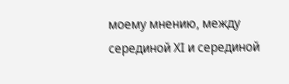моему мнению, между серединой ХI и серединой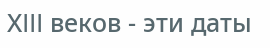ХIII веков - эти даты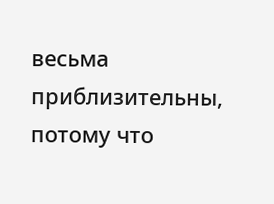весьма приблизительны, потому что